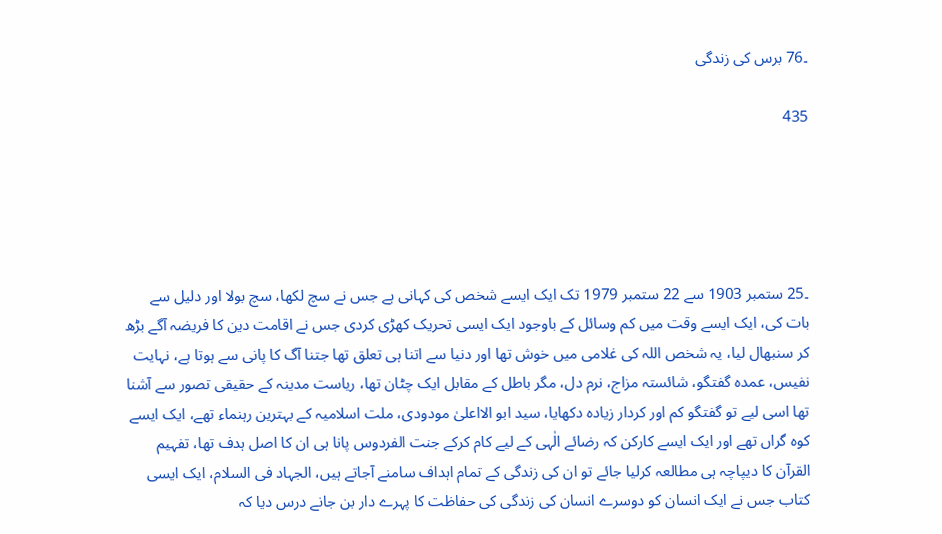۔76 برس کی زندگی

435





۔25 ستمبر 1903 سے 22 ستمبر 1979 تک ایک ایسے شخص کی کہانی ہے جس نے سچ لکھا، سچ بولا اور دلیل سے بات کی، ایک ایسے وقت میں کم وسائل کے باوجود ایک ایسی تحریک کھڑی کردی جس نے اقامت دین کا فریضہ آگے بڑھ کر سنبھال لیا، یہ شخص اللہ کی غلامی میں خوش تھا اور دنیا سے اتنا ہی تعلق تھا جتنا آگ کا پانی سے ہوتا ہے، نہایت نفیس، عمدہ گفتگو، شائستہ مزاج، نرم دل، مگر باطل کے مقابل ایک چٹان تھا، ریاست مدینہ کے حقیقی تصور سے آشنا تھا اسی لیے تو گفتگو کم اور کردار زیادہ دکھایا، سید ابو الااعلیٰ مودودی، ملت اسلامیہ کے بہترین رہنماء تھے، ایک ایسے کوہ گراں تھے اور ایک ایسے کارکن کہ رضائے الٰہی کے لیے کام کرکے جنت الفردوس پانا ہی ان کا اصل ہدف تھا، تفہیم القرآن کا دیپاچہ ہی مطالعہ کرلیا جائے تو ان کی زندگی کے تمام اہداف سامنے آجاتے ہیں، الجہاد فی السلام، ایک ایسی کتاب جس نے ایک انسان کو دوسرے انسان کی زندگی کی حفاظت کا پہرے دار بن جانے درس دیا کہ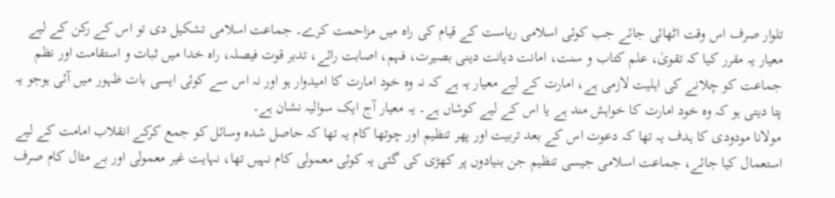تلوار صرف اس وقت اٹھائی جائے جب کوئی اسلامی ریاست کے قیام کی راہ میں مزاحمت کرے۔ جماعت اسلامی تشکیل دی تو اس کے رکن کے لیے معیار یہ مقرر کیا کہ تقویٰ، علم کتاب و سنت، امانت دیانت دینی بصیرت، فہم، اصابت رائے، تدبر قوت فیصلہ، راہ خدا میں ثبات و استقامت اور نظم جماعت کو چلانے کی اہلیت لازمی ہے، امارت کے لیے معیار یہ ہے کہ نہ وہ خود امارت کا امیدوار ہو اور نہ اس سے کوئی ایسی بات ظہور میں آئی ہوجو یہ پتا دیتی ہو کہ وہ خود امارت کا خواہش مند ہے یا اس کے لیے کوشاں ہے۔ یہ معیار آج ایک سوالیہ نشان ہے۔
مولانا مودودی کا ہدف یہ تھا کہ دعوت اس کے بعد تربیت اور پھر تنظیم اور چوتھا کام یہ تھا کہ حاصل شدہ وسائل کو جمع کرکے انقلاب امامت کے لیے استعمال کیا جائے، جماعت اسلامی جیسی تنظیم جن بنیادوں پر کھڑی کی گئی یہ کوئی معمولی کام نہیں تھا، نہایت غیر معمولی اور بے مثال کام صرف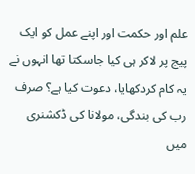علم اور حکمت اور اپنے عمل کو ایک پیج پر لاکر ہی کیا جاسکتا تھا انہوں نے یہ کام کردکھایا، دعوت کیا ہے؟ صرف رب کی بندگی، مولانا کی ڈکشنری میں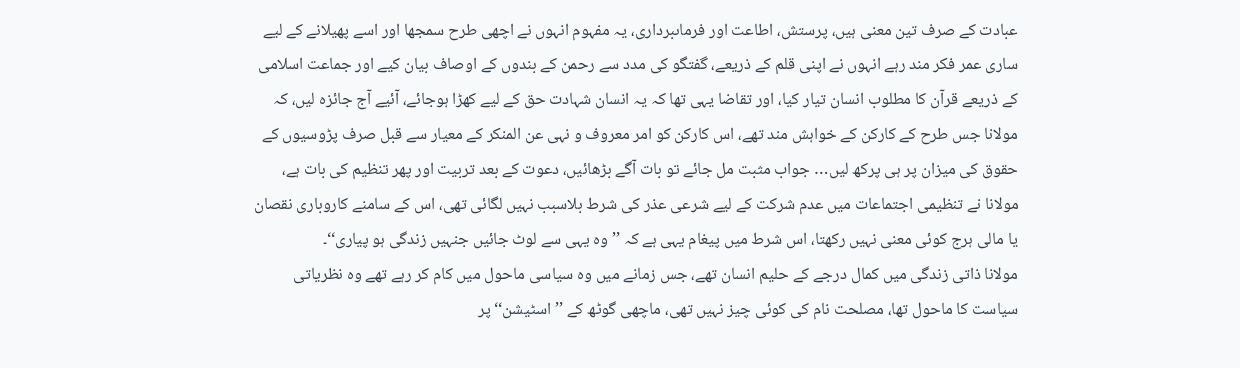عبادت کے صرف تین معنی ہیں، پرستش، اطاعت اور فرماںبرداری، یہ مفہوم انہوں نے اچھی طرح سمجھا اور اسے پھیلانے کے لیے ساری عمر فکر مند رہے انہوں نے اپنی قلم کے ذریعے، گفتگو کی مدد سے رحمن کے بندوں کے اوصاف بیان کیے اور جماعت اسلامی کے ذریعے قرآن کا مطلوب انسان تیار کیا، اور تقاضا یہی تھا کہ یہ انسان شہادت حق کے لیے کھڑا ہوجائے، آئیے آج جائزہ لیں، کہ مولانا جس طرح کے کارکن کے خواہش مند تھے، اس کارکن کو امر معروف و نہی عن المنکر کے معیار سے قبل صرف پڑوسیوں کے حقوق کی میزان پر ہی پرکھ لیں… جواب مثبت مل جائے تو بات آگے بڑھائیں، دعوت کے بعد تربیت اور پھر تنظیم کی بات ہے، مولانا نے تنظیمی اجتماعات میں عدم شرکت کے لیے شرعی عذر کی شرط بلاسبب نہیں لگائی تھی، اس کے سامنے کاروباری نقصان یا مالی ہرج کوئی معنی نہیں رکھتا، اس شرط میں پیغام یہی ہے کہ ’’وہ یہی سے لوٹ جائیں جنہیں زندگی ہو پیاری‘‘۔
مولانا ذاتی زندگی میں کمال درجے کے حلیم انسان تھے، جس زمانے میں وہ سیاسی ماحول میں کام کر رہے تھے وہ نظریاتی سیاست کا ماحول تھا، مصلحت نام کی کوئی چیز نہیں تھی، ماچھی گوٹھ کے ’’اسٹیشن‘‘ پر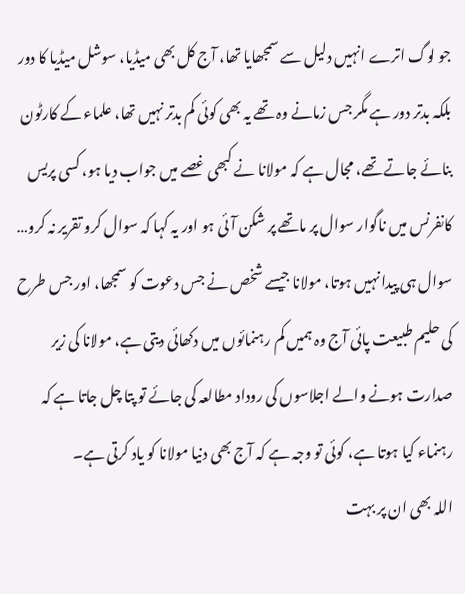جو لوگ اترے انہیں دلیل سے سمجھایا تھا، آج کل بھی میڈیا، سوشل میڈیا کا دور بلکہ بدتر دور ہے مگر جس زمانے وہ تھے یہ بھی کوئی کم بدتر نہیں تھا، علماء کے کارٹون بنائے جاتے تھے، مجال ہے کہ مولانا نے کبھی غصے میں جواب دیا ہو، کسی پریس کانفرنس میں ناگوار سوال پر ماتھے پر شکن آئی ہو اور یہ کہا کہ سوال کرو تقریر نہ کرو… سوال ہی پیدا نہیں ہوتا، مولانا جیسے شخص نے جس دعوت کو سمجھا، اور جس طرح کی حلیم طبیعت پائی آج وہ ہمیں کم رہنمائوں میں دکھائی دیتی ہے، مولانا کی زیر صدارت ہونے والے اجلاسوں کی روداد مطالعہ کی جائے تو پتا چل جاتا ہے کہ رہنماء کیا ہوتا ہے، کوئی تو وجہ ہے کہ آج بھی دنیا مولانا کو یاد کرتی ہے۔
اللہ بھی ان پر بہت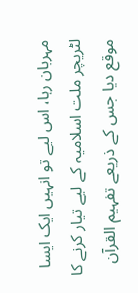مہربان رہا، اس لیے تو انہیں ایک ایسا لٹریچر ملت اسلامیہ کے لیے تیار کرنے کا موقع دیا جس کے ذریعے تفہیم القرآن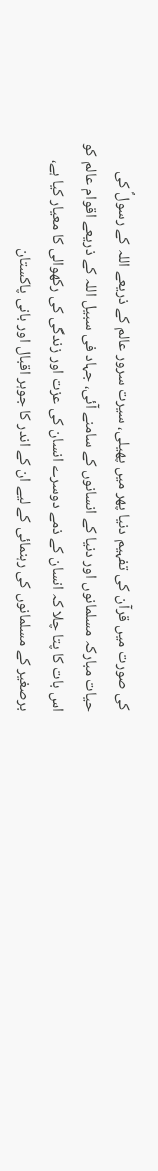کی صورت میں قرآن کی تفہیم دنیا پھر میں پھیلی، سیرت سرور عالم کے ذریعے اللہ کے رسولؐ کی حیات مبارکہ مسلمانوں اور دنیا کے انسانوں کے سامنے آئی، جہاد فی سبیل اللہ کے ذریعے اقوام عالم کو اس بات کا پتا چلا کہ انسان کے ذمے دوسرے انسان کی عزت اور زندگی کی رکھوالی کا معیار کیا ہے، برصغیر کے مسلمانوں کی رہنمائی کے لیے ان کے اندر کا جوہر اقبال اور بانی پاکستان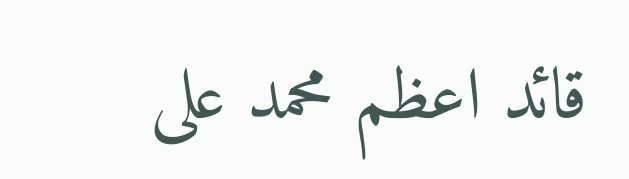قائد اعظم محمد علی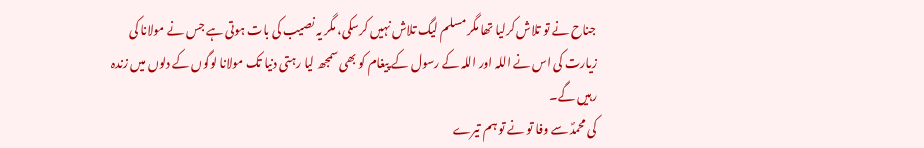جناح نے تو تلاش کرلیا تھا مگر مسلم لیگ تلاش نہیں کرسکی، مگر یہ نصیب کی بات ہوتی ہے جس نے مولانا کی زیارت کی اس نے اللہ اور اللہ کے رسول کے پیغام کو بھی سمجھ لیا رہتی دنیا تک مولانا لوگوں کے دلوں میں زندہ رہیں گے۔
کی محمدؐ سے وفا تو نے تو ہم تیرے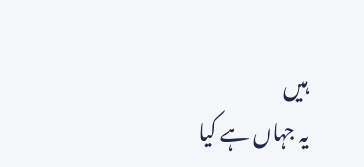ہیں
یہ جہاں ہے کیا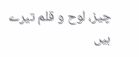چیز، لوح و قلم تیرے ہیں